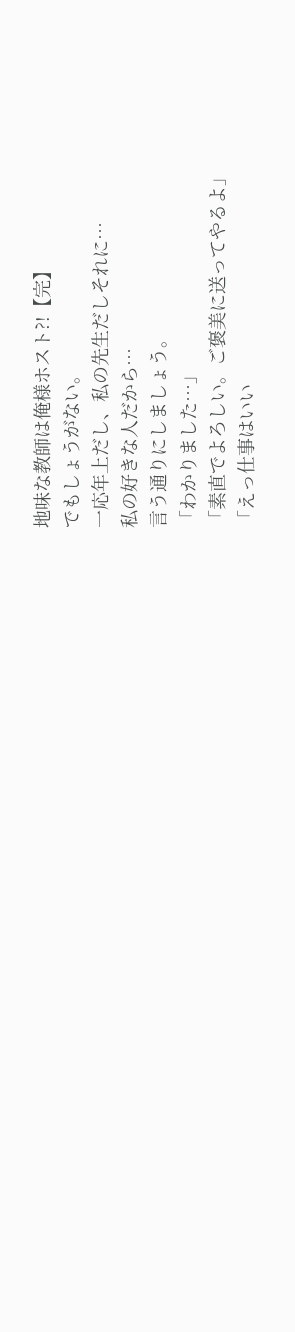地味な教師は俺様ホスト?!【完】
でもしょうがない。
一応年上だし、私の先生だしそれに…
私の好きな人だから…
言う通りにしましょう。
「わかりました…」
「素直でよろしい。ご褒美に送ってやるよ」
「えっ仕事はいい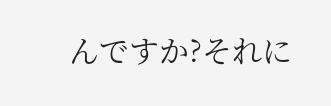んですか?それに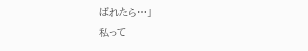ばれたら…」
私って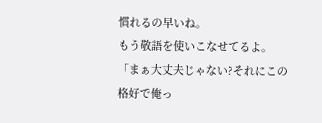慣れるの早いね。
もう敬語を使いこなせてるよ。
「まぁ大丈夫じゃない?それにこの格好で俺っ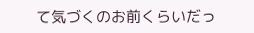て気づくのお前くらいだっ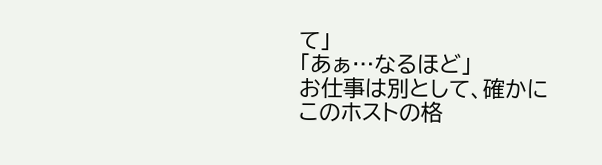て」
「あぁ…なるほど」
お仕事は別として、確かにこのホストの格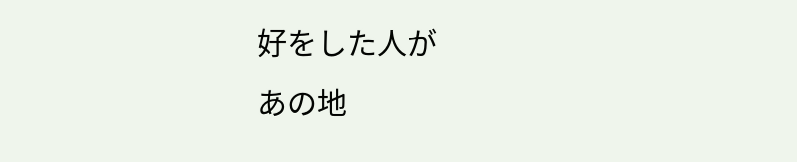好をした人が
あの地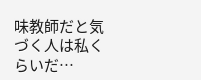味教師だと気づく人は私くらいだ…